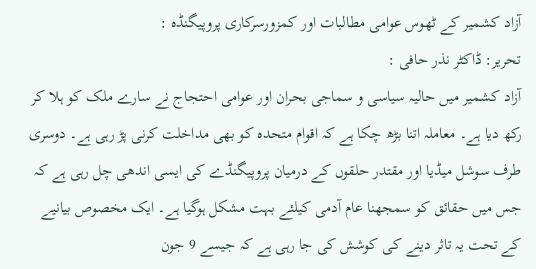آزاد کشمیر کے ٹھوس عوامی مطالبات اور کمزورسرکاری پروپیگنڈہ :
تحریر: ڈاکٹر نذر حافی :
آزاد کشمیر میں حالیہ سیاسی و سماجی بحران اور عوامی احتجاج نے سارے ملک کو ہلا کر رکھ دیا ہے۔ معاملہ اتنا بڑھ چکا ہے کہ اقوام متحدہ کو بھی مداخلت کرنی پڑ رہی ہے۔ دوسری طرف سوشل میڈیا اور مقتدر حلقوں کے درمیان پروپیگنڈے کی ایسی اندھی چل رہی ہے کہ جس میں حقائق کو سمجھنا عام آدمی کیلئے بہت مشکل ہوگیا ہے۔ ایک مخصوص بیانیے کے تحت یہ تاثر دینے کی کوشش کی جا رہی ہے کہ جیسے 9 جون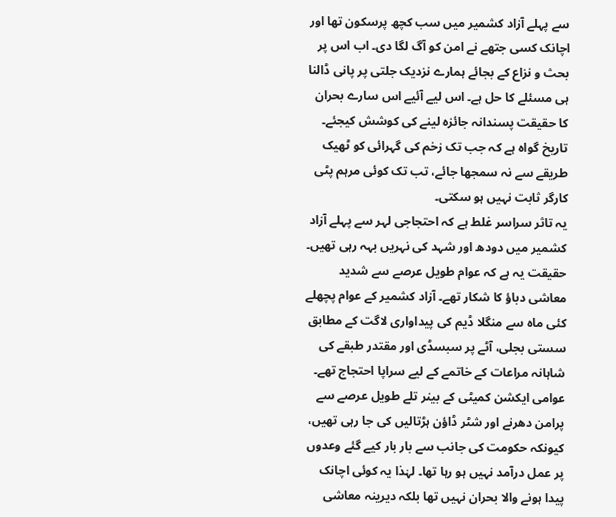سے پہلے آزاد کشمیر میں سب کچھ پرسکون تھا اور اچانک کسی جتھے نے امن کو آگ لگا دی۔ اب اس پر بحث و نزاع کے بجائے ہمارے نزدیک جلتی پر پانی ڈالنا ہی مسئلے کا حل ہے۔ اس لیے آئیے اس سارے بحران کا حقیقت پسندانہ جائزہ لینے کی کوشش کیجئے۔ تاریخ گواہ ہے کہ جب تک زخم کی گہرائی کو ٹھیک طریقے سے نہ سمجھا جائے، تب تک کوئی مرہم پٹی کارگر ثابت نہیں ہو سکتی۔
یہ تاثر سراسر غلط ہے کہ احتجاجی لہر سے پہلے آزاد کشمیر میں دودھ اور شہد کی نہریں بہہ رہی تھیں۔ حقیقت یہ ہے کہ عوام طویل عرصے سے شدید معاشی دباؤ کا شکار تھے۔ آزاد کشمیر کے عوام پچھلے کئی ماہ سے منگلا ڈیم کی پیداواری لاگت کے مطابق سستی بجلی، آٹے پر سبسڈی اور مقتدر طبقے کی شاہانہ مراعات کے خاتمے کے لیے سراپا احتجاج تھے۔ عوامی ایکشن کمیٹی کے بینر تلے طویل عرصے سے پرامن دھرنے اور شٹر ڈاؤن ہڑتالیں کی جا رہی تھیں، کیونکہ حکومت کی جانب سے بار بار کیے گئے وعدوں پر عمل درآمد نہیں ہو رہا تھا۔ لہٰذا یہ کوئی اچانک پیدا ہونے والا بحران نہیں تھا بلکہ دیرینہ معاشی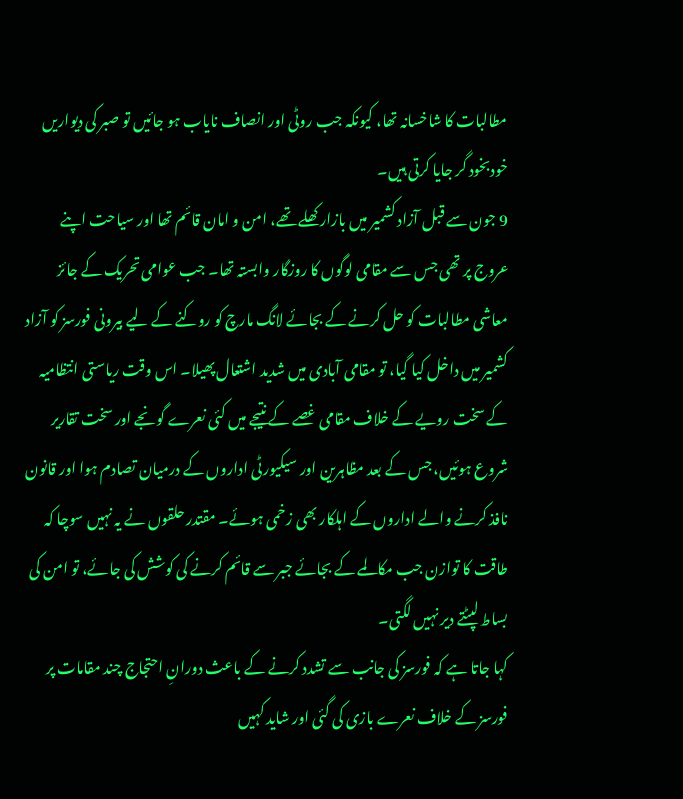مطالبات کا شاخسانہ تھا، کیونکہ جب روٹی اور انصاف نایاب ہو جائیں تو صبر کی دیواریں خودبخود گر جایا کرتی ہیں۔
9 جون سے قبل آزاد کشمیر میں بازار کھلے تھے، امن و امان قائم تھا اور سیاحت اپنے عروج پر تھی جس سے مقامی لوگوں کا روزگار وابستہ تھا۔ جب عوامی تحریک کے جائز معاشی مطالبات کو حل کرنے کے بجائے لانگ مارچ کو روکنے کے لیے بیرونی فورسز کو آزاد کشمیر میں داخل کیا گیا، تو مقامی آبادی میں شدید اشتعال پھیلا۔ اس وقت ریاستی انتظامیہ کے سخت رویے کے خلاف مقامی غصے کے نتیجے میں کئی نعرے گونجے اور سخت تقاریر شروع ہوئیں، جس کے بعد مظاہرین اور سیکیورٹی اداروں کے درمیان تصادم ہوا اور قانون نافذ کرنے والے اداروں کے اہلکار بھی زخمی ہوئے۔ مقتدر حلقوں نے یہ نہیں سوچا کہ طاقت کا توازن جب مکالمے کے بجائے جبر سے قائم کرنے کی کوشش کی جائے، تو امن کی بساط لپٹتے دیر نہیں لگتی۔
کہا جاتا ہے کہ فورسز کی جانب سے تشدد کرنے کے باعث دورانِ احتجاج چند مقامات پر فورسز کے خلاف نعرے بازی کی گئی اور شاید کہیں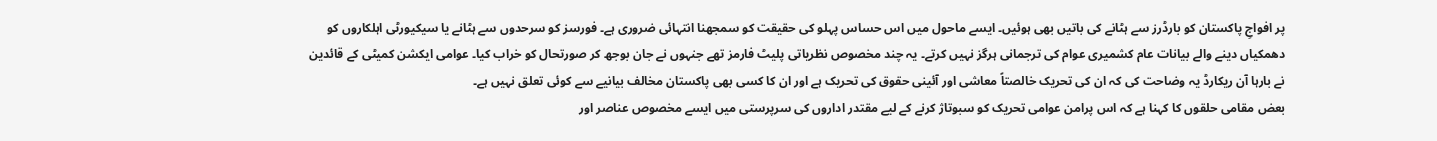پر افواجِ پاکستان کو بارڈرز سے ہٹانے کی باتیں بھی ہوئیں۔ ایسے ماحول میں اس حساس پہلو کی حقیقت کو سمجھنا انتہائی ضروری ہے۔ فورسز کو سرحدوں سے ہٹانے یا سیکیورٹی اہلکاروں کو دھمکیاں دینے والے بیانات عام کشمیری عوام کی ترجمانی ہرگز نہیں کرتے۔ یہ چند مخصوص نظریاتی پلیٹ فارمز تھے جنہوں نے جان بوجھ کر صورتحال کو خراب کیا۔ عوامی ایکشن کمیٹی کے قائدین نے بارہا آن ریکارڈ یہ وضاحت کی کہ ان کی تحریک خالصتاً معاشی اور آئینی حقوق کی تحریک ہے اور ان کا کسی بھی پاکستان مخالف بیانیے سے کوئی تعلق نہیں ہے۔
بعض مقامی حلقوں کا کہنا ہے کہ اس پرامن عوامی تحریک کو سبوتاژ کرنے کے لیے مقتدر اداروں کی سرپرستی میں ایسے مخصوص عناصر اور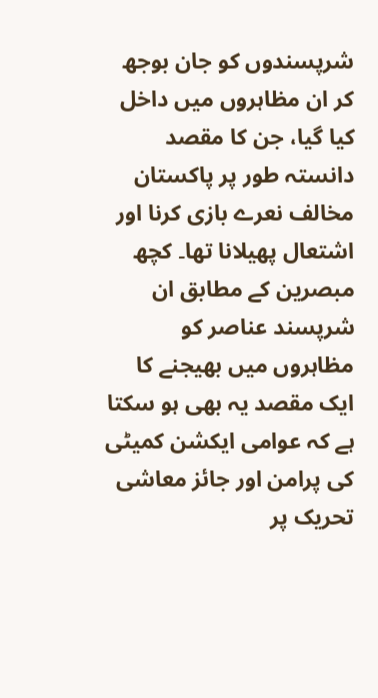شرپسندوں کو جان بوجھ کر ان مظاہروں میں داخل کیا گیا، جن کا مقصد دانستہ طور پر پاکستان مخالف نعرے بازی کرنا اور اشتعال پھیلانا تھا۔ کچھ مبصرین کے مطابق ان شرپسند عناصر کو مظاہروں میں بھیجنے کا ایک مقصد یہ بھی ہو سکتا ہے کہ عوامی ایکشن کمیٹی کی پرامن اور جائز معاشی تحریک پر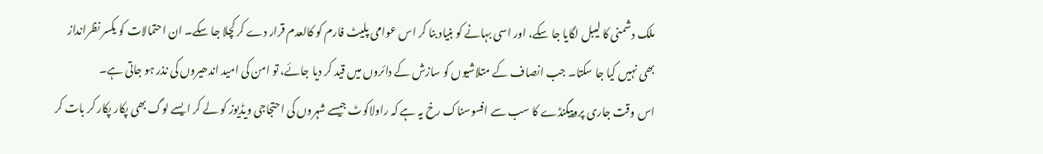ملک دشمنی کا لیبل لگایا جا سکے، اور اسی بہانے کو بنیاد بنا کر اس عوامی پلیٹ فارم کو کالعدم قرار دے کر کچلا جا سکے۔ ان احتمالات کو یکسر نظرانداز بھی نہیں کیا جا سکتا۔ جب انصاف کے متلاشیوں کو سازش کے دائروں میں قید کر دیا جائے، تو امن کی امید اندھیروں کی نذر ہو جاتی ہے۔
اس وقت جاری پروپیگنڈے کا سب سے افسوسناک رخ یہ ہے کہ راولاکوٹ جیسے شہروں کی احتجاجی ویڈیوز کو لے کر ایسے لوگ بھی پکار پکار کر بات کر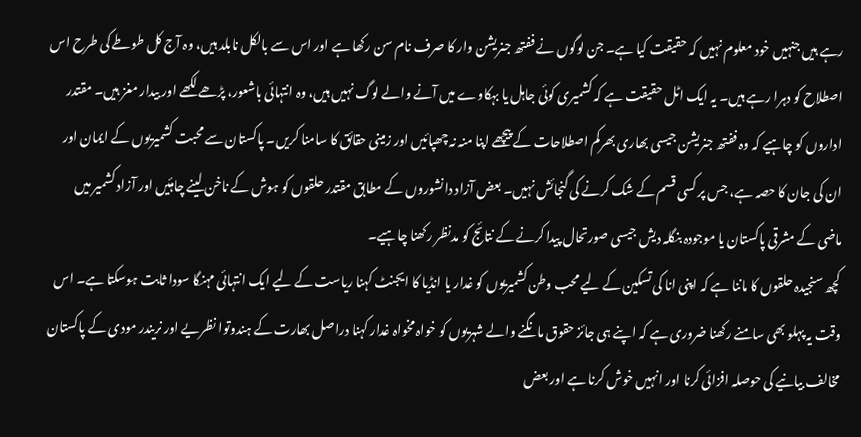رہے ہیں جنہیں خود معلوم نہیں کہ حقیقت کیا ہے۔ جن لوگوں نے ففتھ جنریشن وار کا صرف نام سن رکھا ہے اور اس سے بالکل نابلد ہیں، وہ آج کل طوطے کی طرح اس اصطلاح کو دہرا رہے ہیں۔ یہ ایک اٹل حقیقت ہے کہ کشمیری کوئی جاہل یا بہکاوے میں آنے والے لوگ نہیں ہیں، وہ انتہائی باشعور، پڑھے لکھے اور بیدار مغز ہیں۔ مقتدر اداروں کو چاہیے کہ وہ ففتھ جنریشن جیسی بھاری بھرکم اصطلاحات کے پیچھے اپنا منہ نہ چھپائیں اور زمینی حقائق کا سامنا کریں۔ پاکستان سے محبت کشمیریوں کے ایمان اور ان کی جان کا حصہ ہے، جس پر کسی قسم کے شک کرنے کی گنجائش نہیں۔ بعض آزاد دانشوروں کے مطابق مقتدر حلقوں کو ہوش کے ناخن لینے چاہئیں اور آزاد کشمیر میں ماضی کے مشرقی پاکستان یا موجودہ بنگلہ دیش جیسی صورتحال پیدا کرنے کے نتائج کو مدنظر رکھنا چاہیے۔
کچھ سنجیدہ حلقوں کا ماننا ہے کہ اپنی انا کی تسکین کے لیے محب وطن کشمیریوں کو غدار یا انڈیا کا ایجنٹ کہنا ریاست کے لیے ایک انتہائی مہنگا سودا ثابت ہوسکتا ہے۔ اس وقت یہ پہلو بھی سامنے رکھنا ضروری ہے کہ اپنے ہی جائز حقوق مانگنے والے شہریوں کو خواہ مخواہ غدار کہنا دراصل بھارت کے ہندوتوا نظریے اور نریندر مودی کے پاکستان مخالف بیانیے کی حوصلہ افزائی کرنا اور انہیں خوش کرنا ہے اور بعض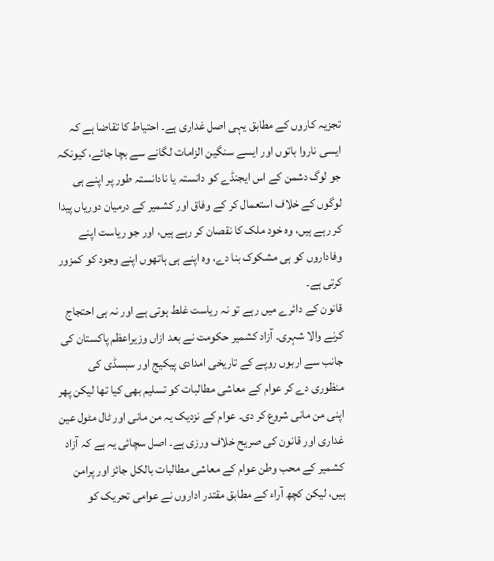تجزیہ کاروں کے مطابق یہی اصل غداری ہے۔ احتیاط کا تقاضا ہے کہ ایسی ناروا باتوں اور ایسے سنگین الزامات لگانے سے بچا جائے، کیونکہ جو لوگ دشمن کے اس ایجنڈے کو دانستہ یا نادانستہ طور پر اپنے ہی لوگوں کے خلاف استعمال کر کے وفاق اور کشمیر کے درمیان دوریاں پیدا کر رہے ہیں، وہ خود ملک کا نقصان کر رہے ہیں، اور جو ریاست اپنے وفاداروں کو ہی مشکوک بنا دے، وہ اپنے ہی ہاتھوں اپنے وجود کو کمزور کرتی ہے۔
قانون کے دائرے میں رہے تو نہ ریاست غلط ہوتی ہے اور نہ ہی احتجاج کرنے والا شہری۔ آزاد کشمیر حکومت نے بعد ازاں وزیراعظم پاکستان کی جانب سے اربوں روپے کے تاریخی امدادی پیکیج اور سبسڈی کی منظوری دے کر عوام کے معاشی مطالبات کو تسلیم بھی کیا تھا لیکن پھر اپنی من مانی شروع کر دی۔ عوام کے نزدیک یہ من مانی اور ٹال مٹول عین غداری اور قانون کی صریح خلاف ورزی ہے۔ اصل سچائی یہ ہے کہ آزاد کشمیر کے محب وطن عوام کے معاشی مطالبات بالکل جائز اور پرامن ہیں، لیکن کچھ آراء کے مطابق مقتدر اداروں نے عوامی تحریک کو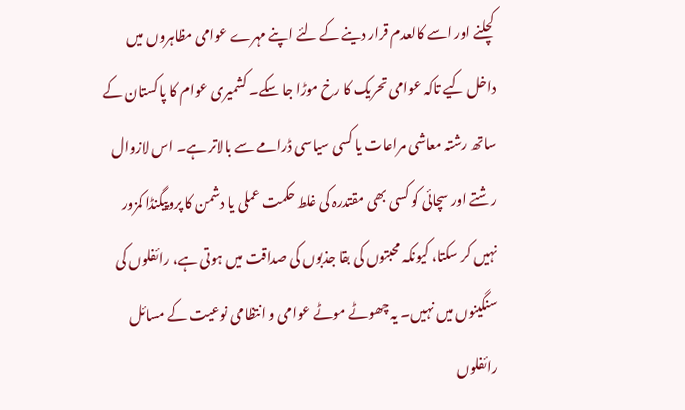کچلنے اور اسے کالعدم قرار دینے کے لئے اپنے مہرے عوامی مظاہروں میں داخل کیے تاکہ عوامی تحریک کا رخ موڑا جا سکے۔ کشمیری عوام کا پاکستان کے ساتھ رشتہ معاشی مراعات یا کسی سیاسی ڈرامے سے بالاتر ہے۔ اس لازوال رشتے اور سچائی کو کسی بھی مقتدرہ کی غلط حکمت عملی یا دشمن کا پروپیگنڈا کمزور نہیں کر سکتا، کیونکہ محبتوں کی بقا جذبوں کی صداقت میں ہوتی ہے، رائفلوں کی سنگینوں میں نہیں۔ یہ چھوٹے موٹے عوامی و انتظامی نوعیت کے مسائل رائفلوں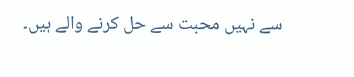سے نہیں محبت سے حل کرنے والے ہیں۔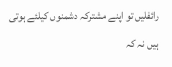رائفلیں تو اپنے مشترکہ دشمنوں کیلئے ہوتی ہیں نہ کہ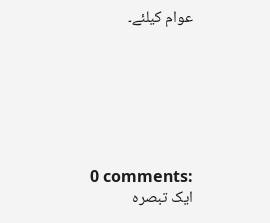عوام کیلئے۔







0 comments:
ایک تبصرہ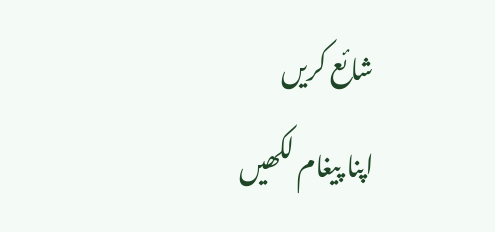شائع کریں
اپنا پیغام لکھیں